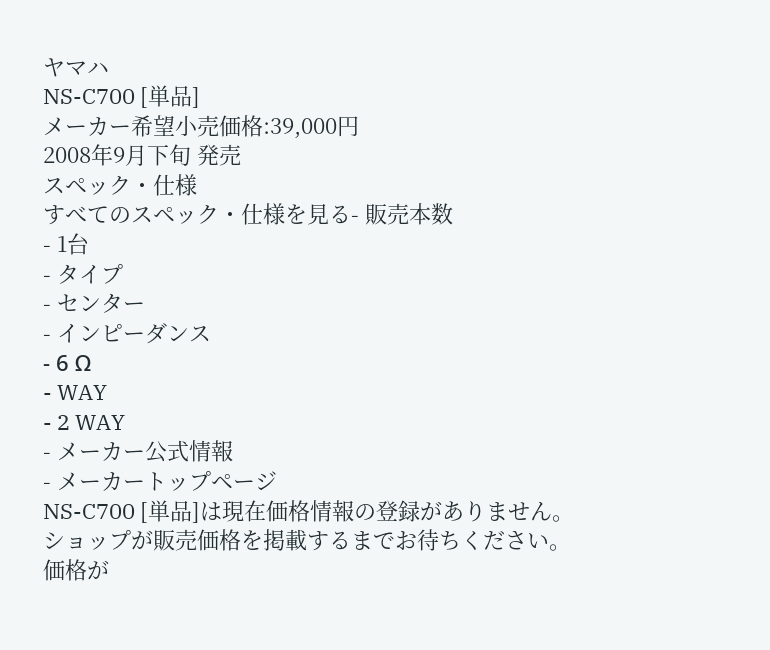ヤマハ
NS-C700 [単品]
メーカー希望小売価格:39,000円
2008年9月下旬 発売
スペック・仕様
すべてのスペック・仕様を見る- 販売本数
- 1台
- タイプ
- センター
- インピーダンス
- 6 Ω
- WAY
- 2 WAY
- メーカー公式情報
- メーカートップページ
NS-C700 [単品]は現在価格情報の登録がありません。
ショップが販売価格を掲載するまでお待ちください。
価格が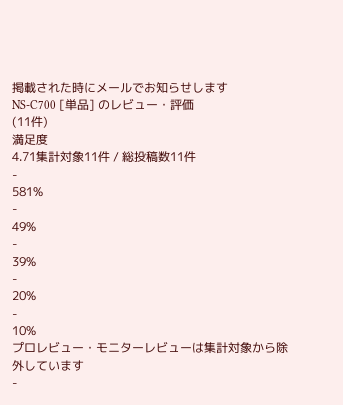掲載された時にメールでお知らせします
NS-C700 [単品] のレビュー・評価
(11件)
満足度
4.71集計対象11件 / 総投稿数11件
-
581%
-
49%
-
39%
-
20%
-
10%
プロレビュー・モニターレビューは集計対象から除外しています
-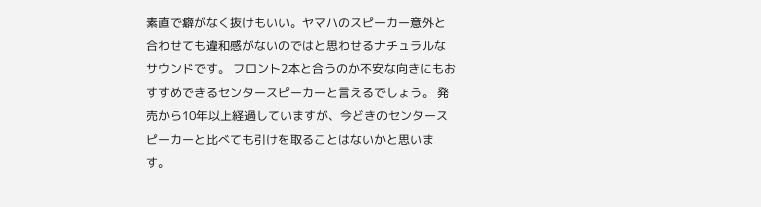素直で癖がなく抜けもいい。ヤマハのスピーカー意外と合わせても違和感がないのではと思わせるナチュラルなサウンドです。 フロント2本と合うのか不安な向きにもおすすめできるセンタースピーカーと言えるでしょう。 発売から10年以上経過していますが、今どきのセンタースピーカーと比べても引けを取ることはないかと思います。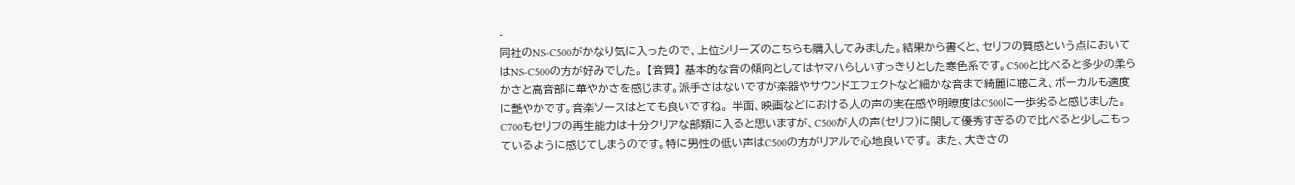-
同社のNS-C500がかなり気に入ったので、上位シリーズのこちらも購入してみました。結果から書くと、セリフの質感という点においてはNS-C500の方が好みでした。 【音質】 基本的な音の傾向としてはヤマハらしいすっきりとした寒色系です。C500と比べると多少の柔らかさと高音部に華やかさを感じます。派手さはないですが楽器やサウンドエフェクトなど細かな音まで綺麗に聴こえ、ボーカルも適度に艶やかです。音楽ソースはとても良いですね。 半面、映画などにおける人の声の実在感や明瞭度はC500に一歩劣ると感じました。C700もセリフの再生能力は十分クリアな部類に入ると思いますが、C500が人の声(セリフ)に関して優秀すぎるので比べると少しこもっているように感じてしまうのです。特に男性の低い声はC500の方がリアルで心地良いです。 また、大きさの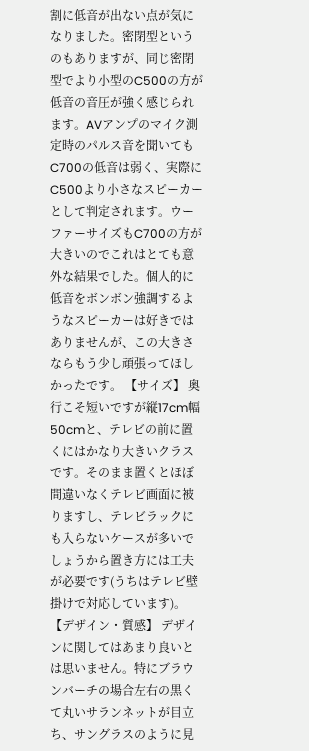割に低音が出ない点が気になりました。密閉型というのもありますが、同じ密閉型でより小型のC500の方が低音の音圧が強く感じられます。AVアンプのマイク測定時のパルス音を聞いてもC700の低音は弱く、実際にC500より小さなスピーカーとして判定されます。ウーファーサイズもC700の方が大きいのでこれはとても意外な結果でした。個人的に低音をボンボン強調するようなスピーカーは好きではありませんが、この大きさならもう少し頑張ってほしかったです。 【サイズ】 奥行こそ短いですが縦17cm幅50cmと、テレビの前に置くにはかなり大きいクラスです。そのまま置くとほぼ間違いなくテレビ画面に被りますし、テレビラックにも入らないケースが多いでしょうから置き方には工夫が必要です(うちはテレビ壁掛けで対応しています)。 【デザイン・質感】 デザインに関してはあまり良いとは思いません。特にブラウンバーチの場合左右の黒くて丸いサランネットが目立ち、サングラスのように見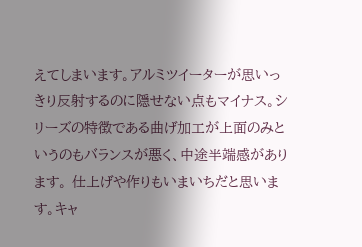えてしまいます。アルミツイーターが思いっきり反射するのに隠せない点もマイナス。シリーズの特徴である曲げ加工が上面のみというのもバランスが悪く、中途半端感があります。 仕上げや作りもいまいちだと思います。キャ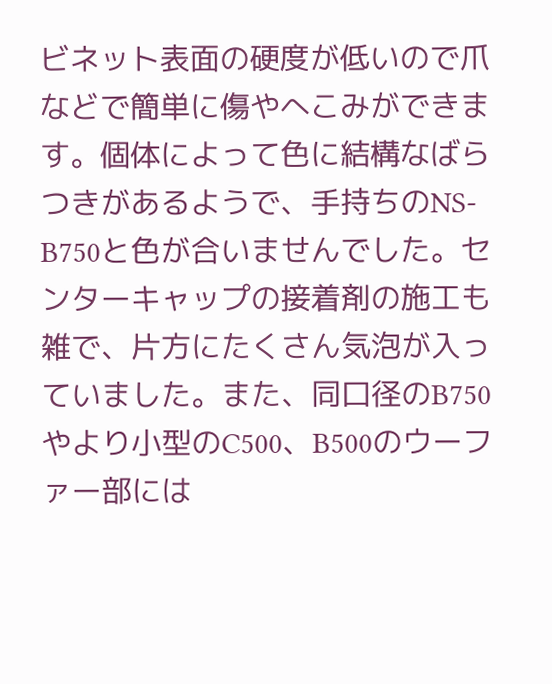ビネット表面の硬度が低いので爪などで簡単に傷やへこみができます。個体によって色に結構なばらつきがあるようで、手持ちのNS-B750と色が合いませんでした。センターキャップの接着剤の施工も雑で、片方にたくさん気泡が入っていました。また、同口径のB750やより小型のC500、B500のウーファー部には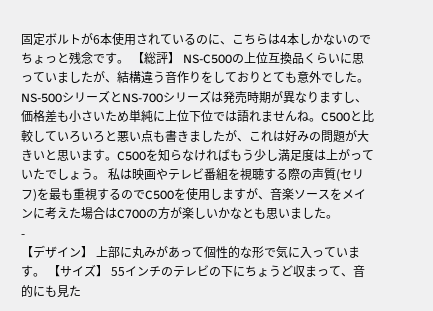固定ボルトが6本使用されているのに、こちらは4本しかないのでちょっと残念です。 【総評】 NS-C500の上位互換品くらいに思っていましたが、結構違う音作りをしておりとても意外でした。NS-500シリーズとNS-700シリーズは発売時期が異なりますし、価格差も小さいため単純に上位下位では語れませんね。C500と比較していろいろと悪い点も書きましたが、これは好みの問題が大きいと思います。C500を知らなければもう少し満足度は上がっていたでしょう。 私は映画やテレビ番組を視聴する際の声質(セリフ)を最も重視するのでC500を使用しますが、音楽ソースをメインに考えた場合はC700の方が楽しいかなとも思いました。
-
【デザイン】 上部に丸みがあって個性的な形で気に入っています。 【サイズ】 55インチのテレビの下にちょうど収まって、音的にも見た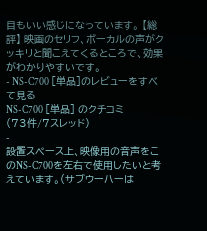目もいい感じになっています。 【総評】 映画のセリフ、ボーカルの声がクッキリと聞こえてくるところで、効果がわかりやすいです。
- NS-C700 [単品]のレビューをすべて見る
NS-C700 [単品] のクチコミ
(73件/7スレッド)
-
設置スペース上、映像用の音声をこのNS-C700を左右で使用したいと考えています。(サブウーハーは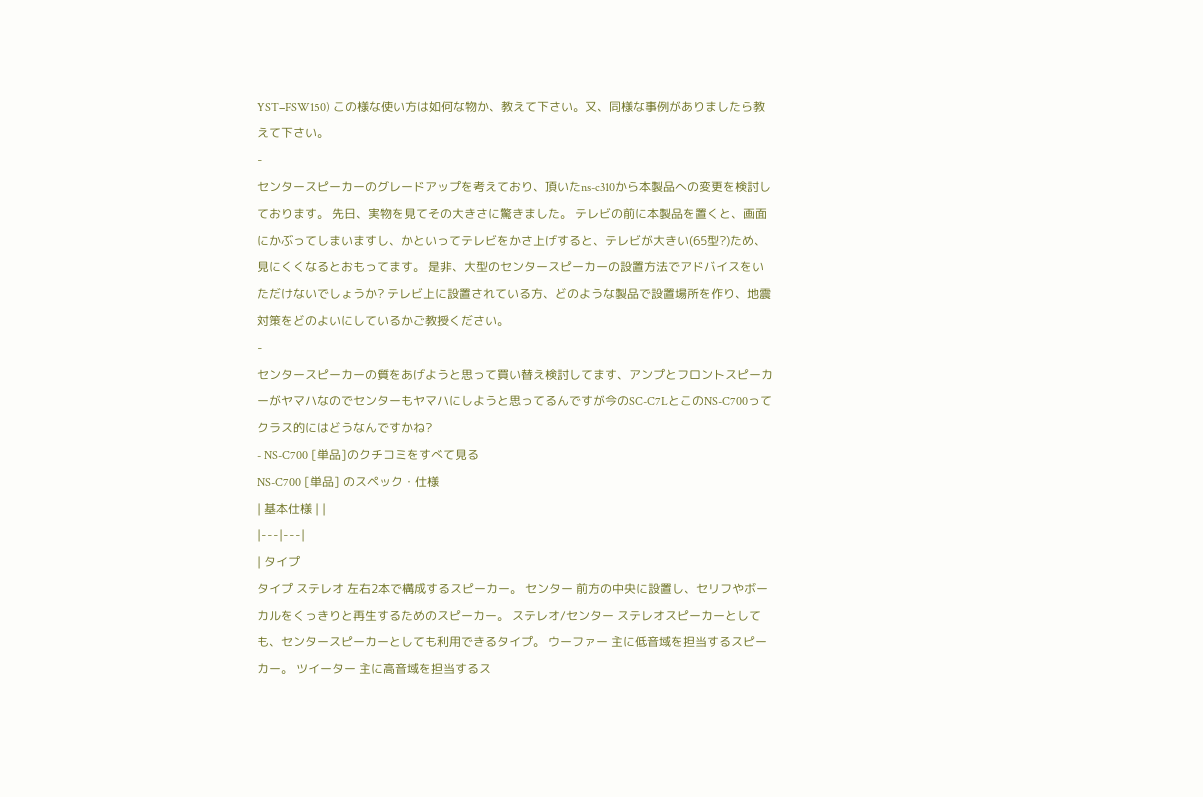YST−FSW150) この様な使い方は如何な物か、教えて下さい。又、同様な事例がありましたら教えて下さい。
-
センタースピーカーのグレードアップを考えており、頂いたns-c310から本製品への変更を検討しております。 先日、実物を見てその大きさに驚きました。 テレビの前に本製品を置くと、画面にかぶってしまいますし、かといってテレビをかさ上げすると、テレビが大きい(65型?)ため、見にくくなるとおもってます。 是非、大型のセンタースピーカーの設置方法でアドバイスをいただけないでしょうか? テレビ上に設置されている方、どのような製品で設置場所を作り、地震対策をどのよいにしているかご教授ください。
-
センタースピーカーの質をあげようと思って買い替え検討してます、アンプとフロントスピーカーがヤマハなのでセンターもヤマハにしようと思ってるんですが今のSC-C7LとこのNS-C700ってクラス的にはどうなんですかね?
- NS-C700 [単品]のクチコミをすべて見る
NS-C700 [単品] のスペック・仕様
| 基本仕様 | |
|---|---|
| タイプ
タイプ ステレオ 左右2本で構成するスピーカー。 センター 前方の中央に設置し、セリフやボーカルをくっきりと再生するためのスピーカー。 ステレオ/センター ステレオスピーカーとしても、センタースピーカーとしても利用できるタイプ。 ウーファー 主に低音域を担当するスピーカー。 ツイーター 主に高音域を担当するス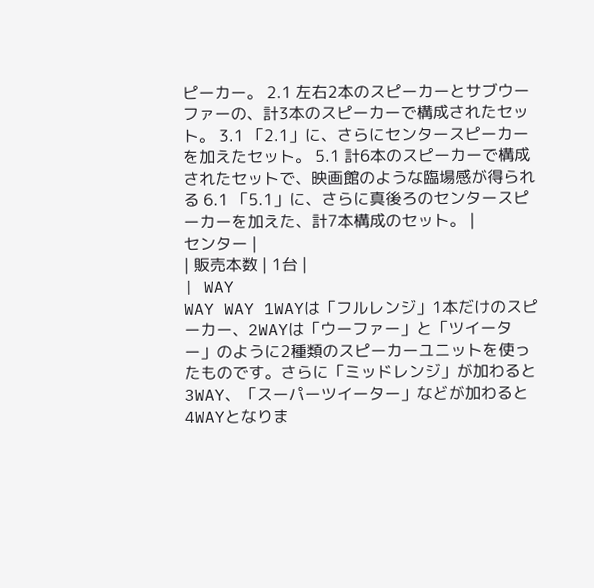ピーカー。 2.1 左右2本のスピーカーとサブウーファーの、計3本のスピーカーで構成されたセット。 3.1 「2.1」に、さらにセンタースピーカーを加えたセット。 5.1 計6本のスピーカーで構成されたセットで、映画館のような臨場感が得られる 6.1 「5.1」に、さらに真後ろのセンタースピーカーを加えた、計7本構成のセット。 |
センター |
| 販売本数 | 1台 |
| WAY
WAY WAY 1WAYは「フルレンジ」1本だけのスピーカー、2WAYは「ウーファー」と「ツイーター」のように2種類のスピーカーユニットを使ったものです。さらに「ミッドレンジ」が加わると3WAY、「スーパーツイーター」などが加わると4WAYとなりま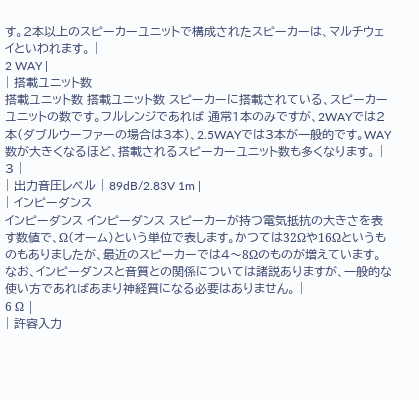す。2本以上のスピーカーユニットで構成されたスピーカーは、マルチウェイといわれます。 |
2 WAY |
| 搭載ユニット数
搭載ユニット数 搭載ユニット数 スピーカーに搭載されている、スピーカーユニットの数です。フルレンジであれば 通常1本のみですが、2WAYでは2本(ダブルウーファーの場合は3本)、2.5WAYでは3本が一般的です。WAY数が大きくなるほど、搭載されるスピーカーユニット数も多くなります。 |
3 |
| 出力音圧レベル | 89dB/2.83V 1m |
| インピーダンス
インピーダンス インピーダンス スピーカーが持つ電気抵抗の大きさを表す数値で、Ω(オーム)という単位で表します。かつては32Ωや16Ωというものもありましたが、最近のスピーカーでは4〜8Ωのものが増えています。なお、インピーダンスと音質との関係については諸説ありますが、一般的な使い方であればあまり神経質になる必要はありません。 |
6 Ω |
| 許容入力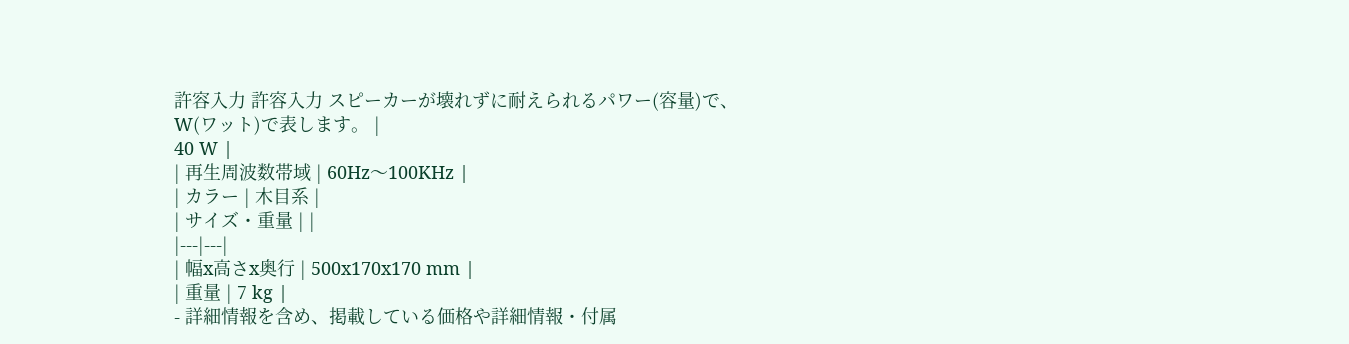許容入力 許容入力 スピーカーが壊れずに耐えられるパワー(容量)で、W(ワット)で表します。 |
40 W |
| 再生周波数帯域 | 60Hz〜100KHz |
| カラー | 木目系 |
| サイズ・重量 | |
|---|---|
| 幅x高さx奥行 | 500x170x170 mm |
| 重量 | 7 kg |
- 詳細情報を含め、掲載している価格や詳細情報・付属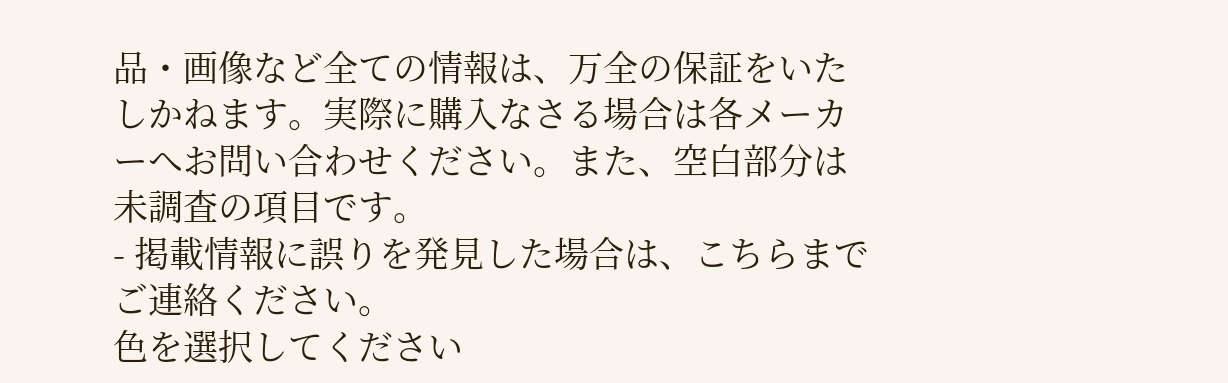品・画像など全ての情報は、万全の保証をいたしかねます。実際に購入なさる場合は各メーカーへお問い合わせください。また、空白部分は未調査の項目です。
- 掲載情報に誤りを発見した場合は、こちらまでご連絡ください。
色を選択してください